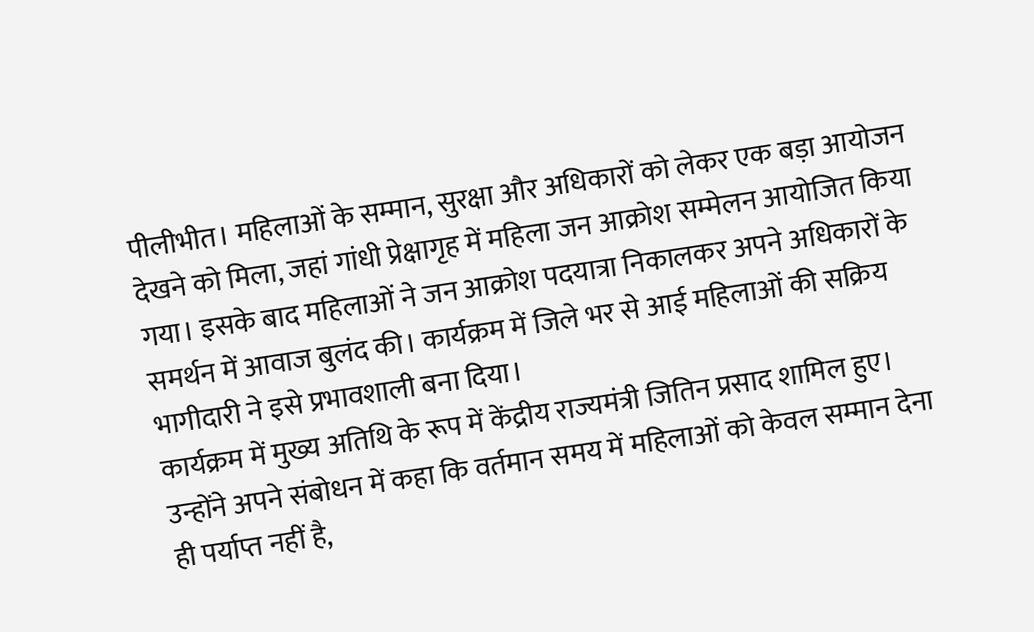पीलीभीत। महिलाओं के सम्मान, सुरक्षा और अधिकारों को लेकर एक बड़ा आयोजन देखने को मिला, जहां गांधी प्रेक्षागृह में महिला जन आक्रोश सम्मेलन आयोजित किया गया। इसके बाद महिलाओं ने जन आक्रोश पदयात्रा निकालकर अपने अधिकारों के समर्थन में आवाज बुलंद की। कार्यक्रम में जिले भर से आई महिलाओं की सक्रिय भागीदारी ने इसे प्रभावशाली बना दिया।
कार्यक्रम में मुख्य अतिथि के रूप में केंद्रीय राज्यमंत्री जितिन प्रसाद शामिल हुए। उन्होंने अपने संबोधन में कहा कि वर्तमान समय में महिलाओं को केवल सम्मान देना ही पर्याप्त नहीं है,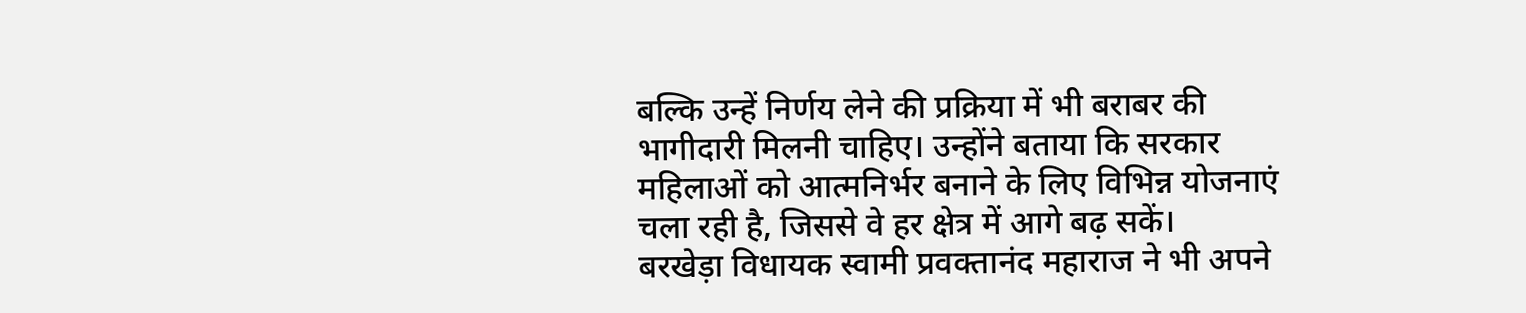बल्कि उन्हें निर्णय लेने की प्रक्रिया में भी बराबर की भागीदारी मिलनी चाहिए। उन्होंने बताया कि सरकार महिलाओं को आत्मनिर्भर बनाने के लिए विभिन्न योजनाएं चला रही है, जिससे वे हर क्षेत्र में आगे बढ़ सकें।
बरखेड़ा विधायक स्वामी प्रवक्तानंद महाराज ने भी अपने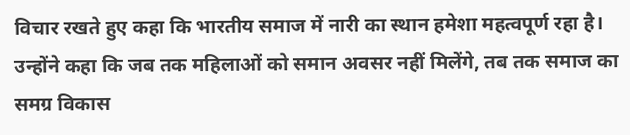विचार रखते हुए कहा कि भारतीय समाज में नारी का स्थान हमेशा महत्वपूर्ण रहा है। उन्होंने कहा कि जब तक महिलाओं को समान अवसर नहीं मिलेंगे, तब तक समाज का समग्र विकास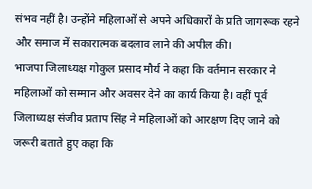संभव नहीं है। उन्होंने महिलाओं से अपने अधिकारों के प्रति जागरूक रहने और समाज में सकारात्मक बदलाव लाने की अपील की।
भाजपा जिलाध्यक्ष गोकुल प्रसाद मौर्य ने कहा कि वर्तमान सरकार ने महिलाओं को सम्मान और अवसर देने का कार्य किया है। वहीं पूर्व जिलाध्यक्ष संजीव प्रताप सिंह ने महिलाओं को आरक्षण दिए जाने को जरूरी बताते हुए कहा कि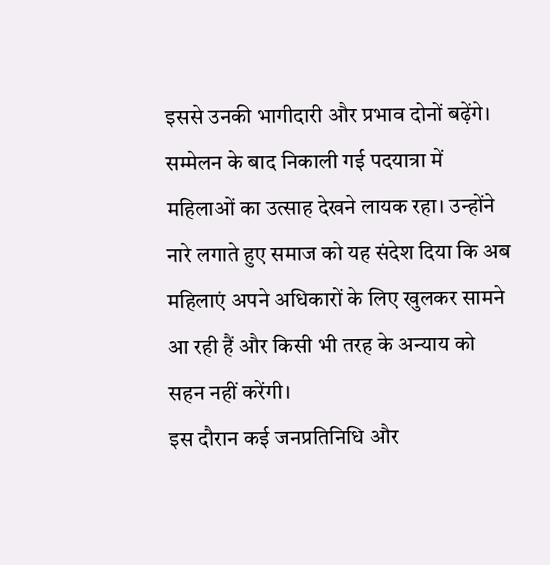इससे उनकी भागीदारी और प्रभाव दोनों बढ़ेंगे।
सम्मेलन के बाद निकाली गई पदयात्रा में महिलाओं का उत्साह देखने लायक रहा। उन्होंने नारे लगाते हुए समाज को यह संदेश दिया कि अब महिलाएं अपने अधिकारों के लिए खुलकर सामने आ रही हैं और किसी भी तरह के अन्याय को सहन नहीं करेंगी।
इस दौरान कई जनप्रतिनिधि और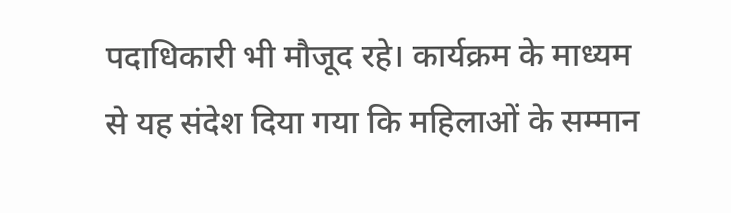पदाधिकारी भी मौजूद रहे। कार्यक्रम के माध्यम से यह संदेश दिया गया कि महिलाओं के सम्मान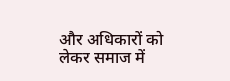और अधिकारों को लेकर समाज में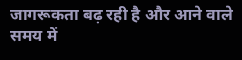जागरूकता बढ़ रही है और आने वाले समय में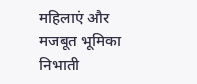महिलाएं और मजबूत भूमिका निभाती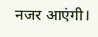नजर आएंगी।